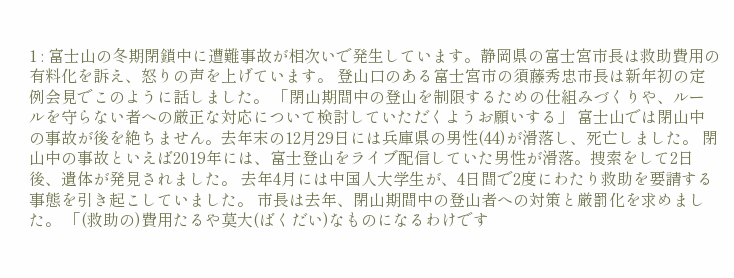1 : 富士山の冬期閉鎖中に遭難事故が相次いで発生しています。静岡県の富士宮市長は救助費用の有料化を訴え、怒りの声を上げています。 登山口のある富士宮市の須藤秀忠市長は新年初の定例会見でこのように話しました。 「閉山期間中の登山を制限するための仕組みづくりや、ルールを守らない者への厳正な対応について検討していただくようお願いする」 富士山では閉山中の事故が後を絶ちません。去年末の12月29日には兵庫県の男性(44)が滑落し、死亡しました。 閉山中の事故といえば2019年には、富士登山をライブ配信していた男性が滑落。捜索をして2日後、遺体が発見されました。 去年4月には中国人大学生が、4日間で2度にわたり救助を要請する事態を引き起こしていました。 市長は去年、閉山期間中の登山者への対策と厳罰化を求めました。 「(救助の)費用たるや莫大(ばくだい)なものになるわけです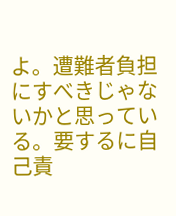よ。遭難者負担にすべきじゃないかと思っている。要するに自己責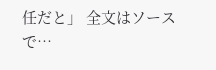任だと」 全文はソースで…